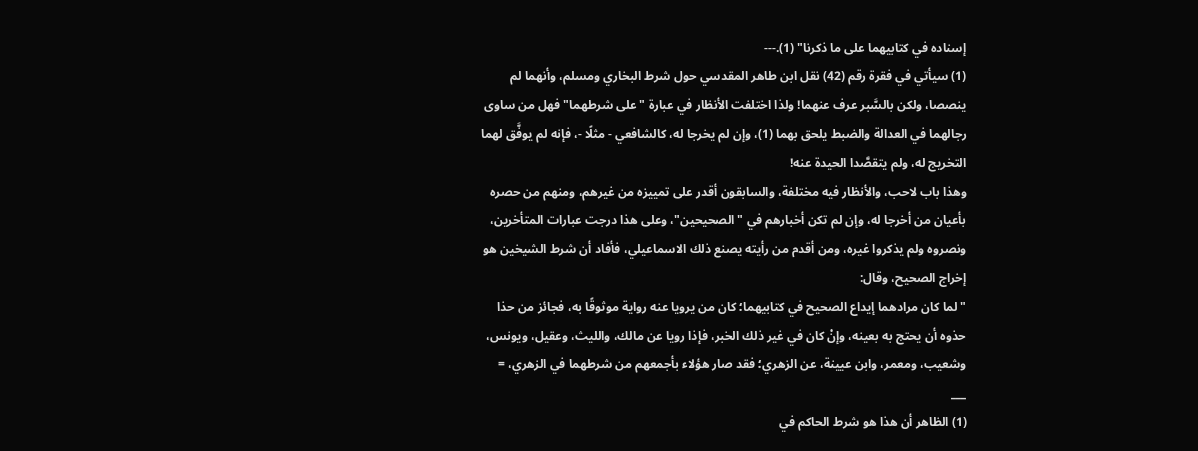إسناده في كتابيهما على ما ذكرنا" (1).---
(1) سيأتي في فقرة رقم (42) نقل ابن طاهر المقدسي حول شرط البخاري ومسلم، وأنهما لم ينصصا، ولكن بالسَّبر عرف عنهما! ولذا اختلفت الأنظار في عبارة "على شرطهما" فهل من ساوى رجالهما في العدالة والضبط يلحق بهما (1)، وإن لم يخرجا له، كالشافعي - مثلًا -، فإنه لم يوفَّق لهما التخريج له، ولم يتقصَّدا الحيدة عنه!
وهذا باب لاحب، والأنظار فيه مختلفة، والسابقون أقدر على تمييزه من غيرهم، ومنهم من حصره بأعيان من أخرجا له، وإن لم تكن أخبارهم في "الصحيحين"، وعلى هذا درجت عبارات المتأخرين، ونصروه ولم يذكروا غيره، ومن أقدم من رأيته يصنع ذلك الاسماعيلي، فأفاد أن شرط الشيخين هو إخراج الصحيح، وقال:
"لما كان مرادهما إيداع الصحيح في كتابيهما؛ كان من يرويا عنه رواية موثوقًا به، فجائز من حذا حذوه أن يحتج به بعينه، وإنْ كان في غير ذلك الخبر، فإذا رويا عن مالك، والليث، وعقيل، ويونس، وشعيب، ومعمر، وابن عيينة، عن الزهري؛ فقد صار هؤلاء بأجمعهم من شرطهما في الزهري، =
___
(1) الظاهر أن هذا هو شرط الحاكم في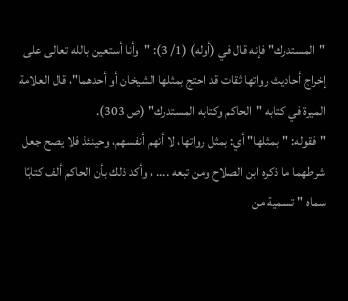"المستدرك" فإنه قال في (أوله) (1/ 3): "وأنا أستعين بالله تعالى على إخراج أحاديث رواتها ثقات قد احتج بمثلها الشيخان أو أحدهما"، قال العلامة الميرة في كتابه "الحاكم وكتابه المستدرك" (ص 303).
"فقوله: "بمثلها" أي: بمثل رواتها، لا أنهم أنفسهم، وحينئذ فلا يصح جعل شرطهما ما ذكره ابن الصلاح ومن تبعه .... ، وأكد ذلك بأن الحاكم ألف كتابًا سماه "تسمية من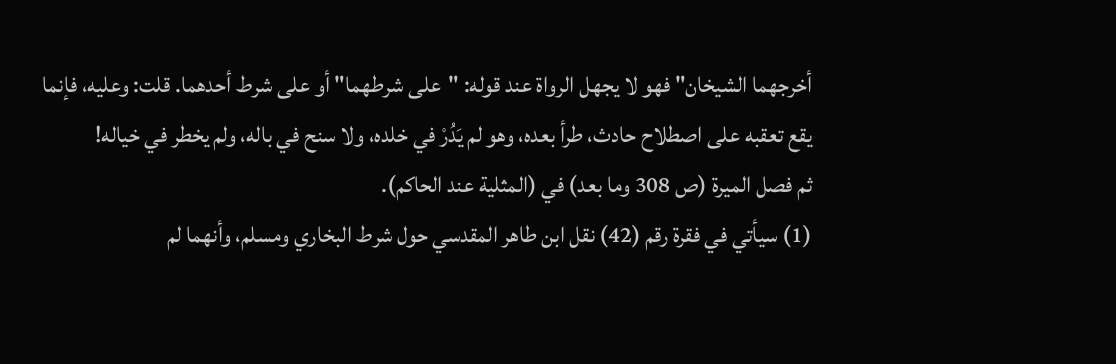أخرجهما الشيخان" فهو لا يجهل الرواة عند قوله: "على شرطهما" أو على شرط أحدهما. قلت: وعليه، فإنما يقع تعقبه على اصطلاح حادث، طرأ بعده، وهو لم يَدُرْ في خلده، ولا سنح في باله، ولم يخطر في خياله!
ثم فصل الميرة (ص 308 وما بعد) في (المثلية عند الحاكم).
(1) سيأتي في فقرة رقم (42) نقل ابن طاهر المقدسي حول شرط البخاري ومسلم، وأنهما لم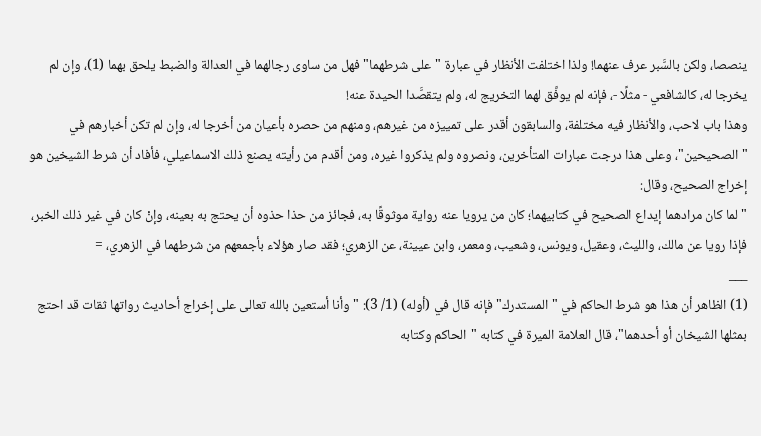ينصصا، ولكن بالسَّبر عرف عنهما! ولذا اختلفت الأنظار في عبارة "على شرطهما" فهل من ساوى رجالهما في العدالة والضبط يلحق بهما (1)، وإن لم يخرجا له، كالشافعي - مثلًا -، فإنه لم يوفَّق لهما التخريج له، ولم يتقصَّدا الحيدة عنه!
وهذا باب لاحب، والأنظار فيه مختلفة، والسابقون أقدر على تمييزه من غيرهم، ومنهم من حصره بأعيان من أخرجا له، وإن لم تكن أخبارهم في "الصحيحين"، وعلى هذا درجت عبارات المتأخرين، ونصروه ولم يذكروا غيره، ومن أقدم من رأيته يصنع ذلك الاسماعيلي، فأفاد أن شرط الشيخين هو إخراج الصحيح، وقال:
"لما كان مرادهما إيداع الصحيح في كتابيهما؛ كان من يرويا عنه رواية موثوقًا به، فجائز من حذا حذوه أن يحتج به بعينه، وإنْ كان في غير ذلك الخبر، فإذا رويا عن مالك، والليث، وعقيل، ويونس، وشعيب، ومعمر، وابن عيينة، عن الزهري؛ فقد صار هؤلاء بأجمعهم من شرطهما في الزهري، =
___
(1) الظاهر أن هذا هو شرط الحاكم في "المستدرك" فإنه قال في (أوله) (1/ 3): "وأنا أستعين بالله تعالى على إخراج أحاديث رواتها ثقات قد احتج بمثلها الشيخان أو أحدهما"، قال العلامة الميرة في كتابه "الحاكم وكتابه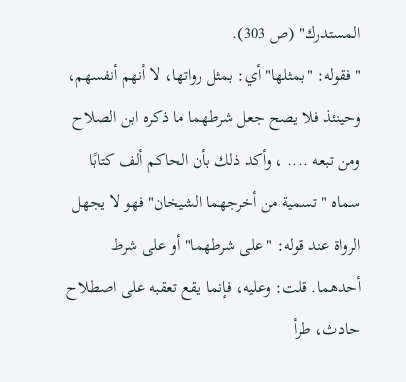المستدرك" (ص 303).
"فقوله: "بمثلها" أي: بمثل رواتها، لا أنهم أنفسهم، وحينئذ فلا يصح جعل شرطهما ما ذكره ابن الصلاح ومن تبعه .... ، وأكد ذلك بأن الحاكم ألف كتابًا سماه "تسمية من أخرجهما الشيخان" فهو لا يجهل الرواة عند قوله: "على شرطهما" أو على شرط أحدهما. قلت: وعليه، فإنما يقع تعقبه على اصطلاح حادث، طرأ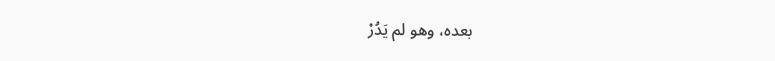بعده، وهو لم يَدُرْ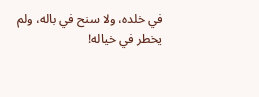في خلده، ولا سنح في باله، ولم يخطر في خياله!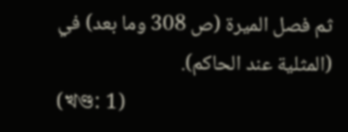ثم فصل الميرة (ص 308 وما بعد) في (المثلية عند الحاكم).
(খণ্ড: 1)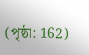(পৃষ্ঠা: 162)